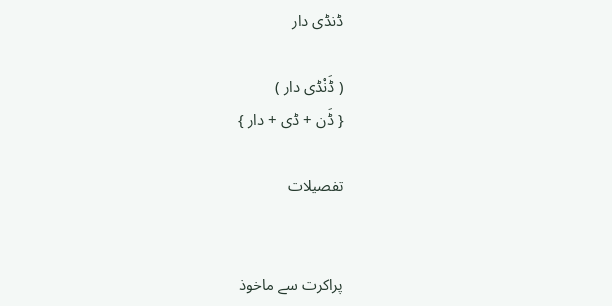ڈنڈی دار

( ڈَنْڈی دار )
{ ڈَن + ڈی + دار }

تفصیلات


پراکرت سے ماخوذ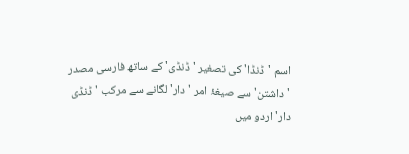اسم 'ڈنڈا' کی تصغیر 'ڈنڈی' کے ساتھ فارسی مصدر 'داشتن' سے صیغۂ امر 'دار' لگانے سے مرکب 'ڈنڈی دار' اردو میں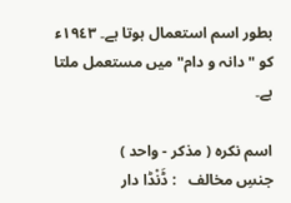بطور اسم استعمال ہوتا ہے۔ ١٩٤٣ء کو "دانہ و دام" میں مستعمل ملتا ہے۔

اسم نکرہ ( مذکر - واحد )
جنسِ مخالف   : ڈَنْڈا دار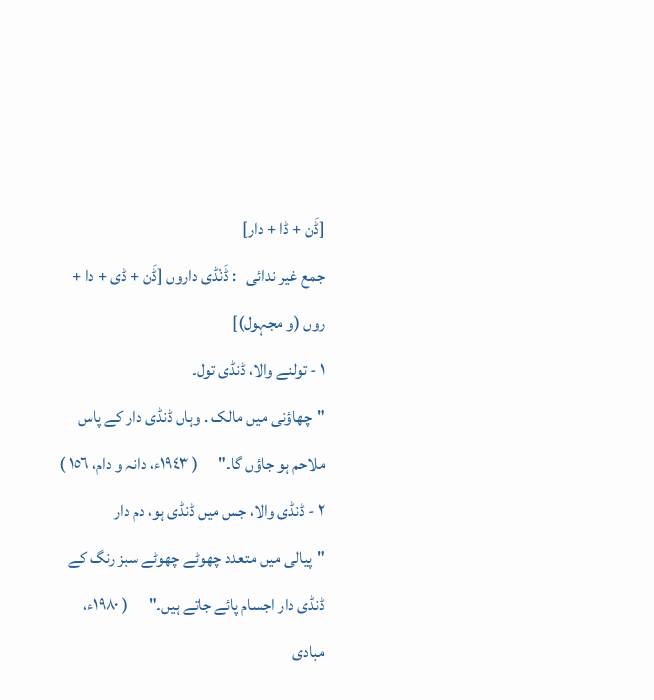[ڈَن + ڈا + دار]
جمع غیر ندائی   : ڈَنْڈی داروں [ڈَن + ڈی + دا + روں (و مجہول)]
١ - تولنے والا، ڈنڈی تول۔
"چھاؤنی میں مالک . وہاں ڈنڈی دار کے پاس ملاحم ہو جاؤں گا۔"      ( ١٩٤٣ء، دانہ و دام، ١٥٦ )
٢ - ڈنڈی والا، جس میں ڈنڈی ہو، دم دار
"پیالی میں متعدد چھوٹے چھوٹے سبز رنگ کے ڈنڈی دار اجسام پائے جاتے ہیں۔"      ( ١٩٨٠ء، مبادی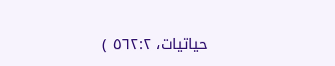حیاتیات، ٥٦٢:٢ )